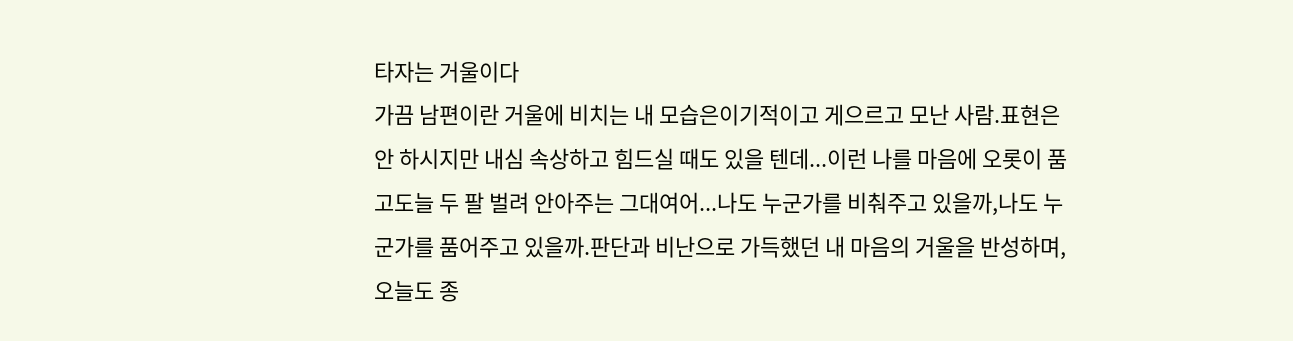타자는 거울이다
가끔 남편이란 거울에 비치는 내 모습은이기적이고 게으르고 모난 사람.표현은 안 하시지만 내심 속상하고 힘드실 때도 있을 텐데...이런 나를 마음에 오롯이 품고도늘 두 팔 벌려 안아주는 그대여어...나도 누군가를 비춰주고 있을까,나도 누군가를 품어주고 있을까.판단과 비난으로 가득했던 내 마음의 거울을 반성하며,오늘도 종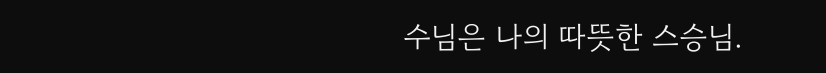수님은 나의 따뜻한 스승님.